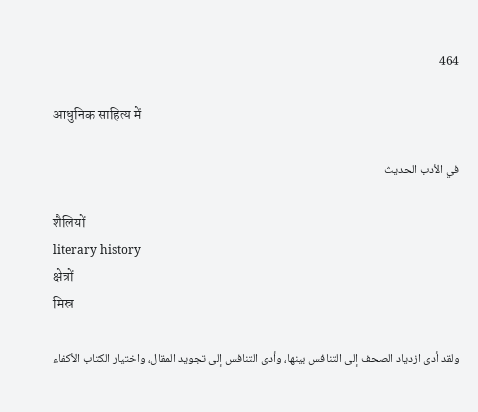464

आधुनिक साहित्य में

في الأدب الحديث

शैलियों
literary history
क्षेत्रों
मिस्र

ولقد أدى ازدياد الصحف إلى التنافس بينها، وأدى التنافس إلى تجويد المقال، واختيار الكتاب الأكفاء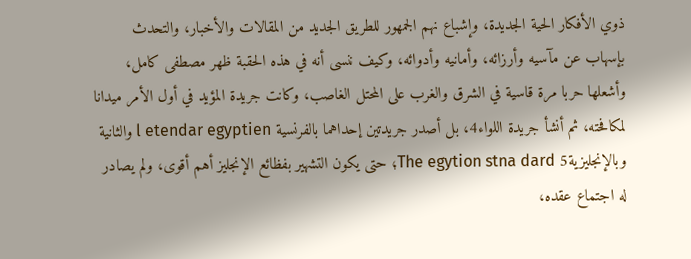ذوي الأفكار الحية الجديدة، وإشباع نهم الجمهور للطريق الجديد من المقالات والأخبار، والتحدث بإسهاب عن مآسيه وأرزائه، وأمانيه وأدوائه، وكيف ننسى أنه في هذه الحقبة ظهر مصطفى كامل، وأشعلها حربا مرة قاسية في الشرق والغرب على المحتل الغاصب، وكانت جريدة المؤيد في أول الأمر ميدانا لمكافحته، ثم أنشأ جريدة اللواء4، بل أصدر جريدتين إحداهما بالفرنسية l etendar egyptien والثانية وبالإنجليزية5 The egytion stna dard؛ حتى يكون التشهير بفظائع الإنجليز أهم أقوى، ولم يصادر له اجتماع عقده،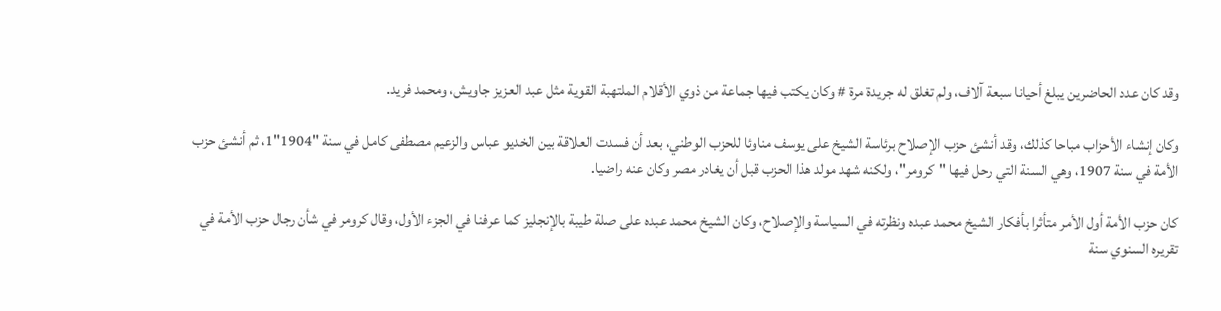وقد كان عدد الحاضرين يبلغ أحيانا سبعة آلاف، ولم تغلق له جريدة مرة # وكان يكتب فيها جماعة من ذوي الأقلام الملتهبة القوية مثل عبد العزيز جاويش، ومحمد فريد.

وكان إنشاء الأحزاب مباحا كذلك، وقد أنشئ حزب الإصلاح برئاسة الشيخ على يوسف مناوئا للحزب الوطني، بعد أن فسدت العلاقة بين الخديو عباس والزعيم مصطفى كامل في سنة "1904"1، ثم أنشئ حزب الأمة في سنة 1907، وهي السنة التي رحل فيها "كرومر"، ولكنه شهد مولد هذا الحزب قبل أن يغادر مصر وكان عنه راضيا.

كان حزب الأمة أول الأمر متأثرا بأفكار الشيخ محمد عبده ونظرته في السياسة والإصلاح، وكان الشيخ محمد عبده على صلة طيبة بالإنجليز كما عرفنا في الجزء الأول، وقال كرومر في شأن رجال حزب الأمة في تقريره السنوي سنة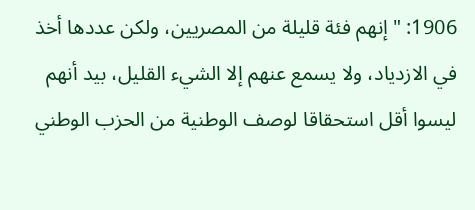1906: "إنهم فئة قليلة من المصريين، ولكن عددها أخذ في الازدياد، ولا يسمع عنهم إلا الشيء القليل، بيد أنهم ليسوا أقل استحقاقا لوصف الوطنية من الحزب الوطني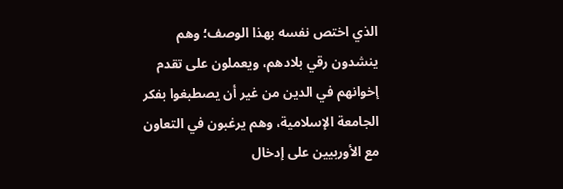الذي اختص نفسه بهذا الوصف؛ وهم ينشدون رقي بلادهم، ويعملون على تقدم إخوانهم في الدين من غير أن يصطبغوا بفكر الجامعة الإسلامية، وهم يرغبون في التعاون مع الأوربيين على إدخال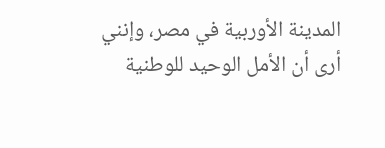المدينة الأوربية في مصر، وإنني أرى أن الأمل الوحيد للوطنية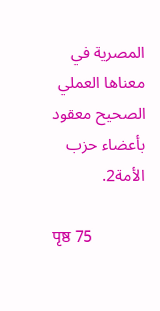المصرية في معناها العملي الصحيح معقود بأعضاء حزب الأمة2.

पृष्ठ 75